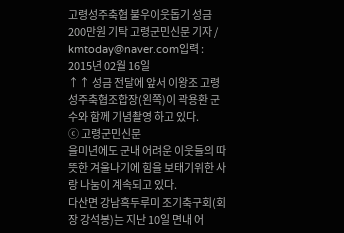고령성주축협 불우이웃돕기 성금 200만원 기탁 고령군민신문 기자 / kmtoday@naver.com입력 : 2015년 02월 16일
↑↑ 성금 전달에 앞서 이왕조 고령성주축협조합장(왼쪽)이 곽용환 군수와 함께 기념촬영 하고 있다.
ⓒ 고령군민신문
을미년에도 군내 어려운 이웃들의 따뜻한 겨울나기에 힘을 보태기위한 사랑 나눔이 계속되고 있다.
다산면 강남흑두루미 조기축구회(회장 강석봉)는 지난 10일 면내 어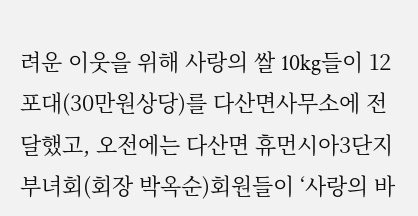려운 이웃을 위해 사랑의 쌀 10kg들이 12포대(30만원상당)를 다산면사무소에 전달했고, 오전에는 다산면 휴먼시아3단지 부녀회(회장 박옥순)회원들이 ‘사랑의 바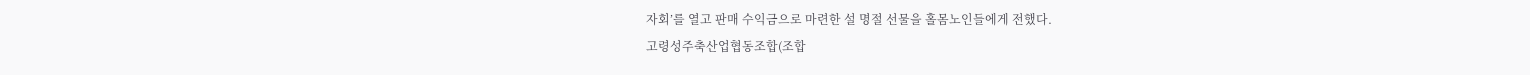자회’를 열고 판매 수익금으로 마련한 설 명절 선물을 홀몸노인들에게 전했다.
고령성주축산업협동조합(조합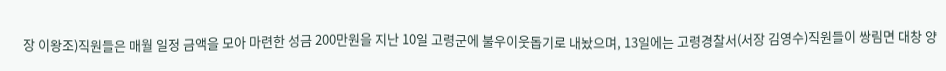장 이왕조)직원들은 매월 일정 금액을 모아 마련한 성금 200만원을 지난 10일 고령군에 불우이웃돕기로 내놨으며, 13일에는 고령경찰서(서장 김영수)직원들이 쌍림면 대창 양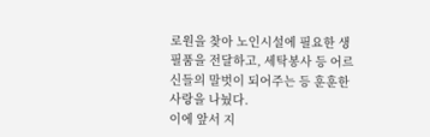로원을 찾아 노인시설에 필요한 생필품을 전달하고, 세탁봉사 등 어르신들의 말벗이 되어주는 등 훈훈한 사랑을 나눴다.
이에 앞서 지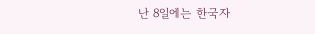난 8일에는 한국자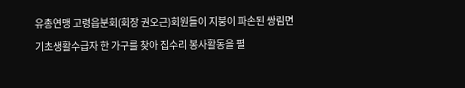유총연맹 고령읍분회(회장 권오근)회원들이 지붕이 파손된 쌍림면 기초생활수급자 한 가구를 찾아 집수리 봉사활동을 펼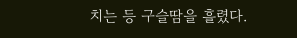치는 등 구슬땀을 흘렸다.